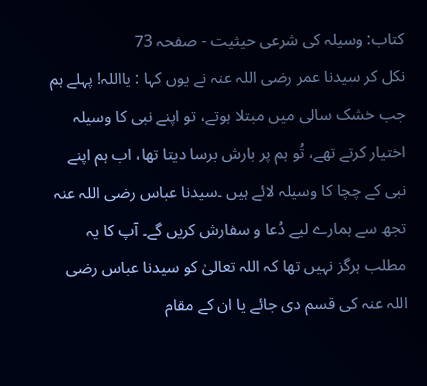کتاب: وسیلہ کی شرعی حیثیت - صفحہ 73
نکل کر سیدنا عمر رضی اللہ عنہ نے یوں کہا : یااللہ! پہلے ہم جب خشک سالی میں مبتلا ہوتے، تو اپنے نبی کا وسیلہ اختیار کرتے تھے، تُو ہم پر بارش برسا دیتا تھا، اب ہم اپنے نبی کے چچا کا وسیلہ لائے ہیں ۔سیدنا عباس رضی اللہ عنہ تجھ سے ہمارے لیے دُعا و سفارش کریں گے۔ آپ کا یہ مطلب ہرگز نہیں تھا کہ اللہ تعالیٰ کو سیدنا عباس رضی اللہ عنہ کی قسم دی جائے یا ان کے مقام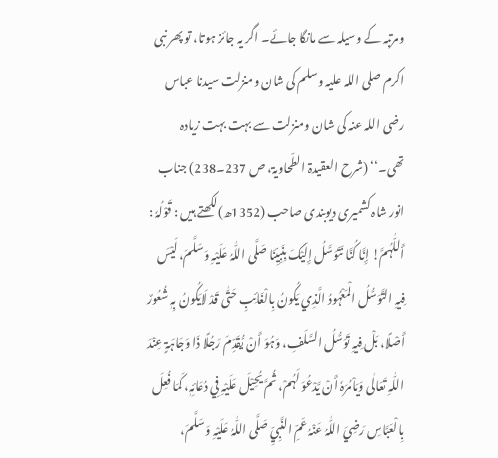ومرتبہ کے وسیلہ سے مانگا جائے۔ اگر یہ جائز ہوتا، تو پھر نبی اکرم صلی اللہ علیہ وسلم کی شان ومنزلت سیدنا عباس رضی اللہ عنہ کی شان ومنزلت سے بہت بہت زیادہ تھی۔‘‘ (شرح العقیدۃ الطّحاویۃ، ص 237۔238) جناب انور شاہ کشمیری دیوبندی صاحب (1352ھ)لکھتے ہیں : قَوْلُہٗ : أَللّٰہُمَّ! إِنَّا کُنَّا نَتَوَسَّلُ إِلَیْکَ بِنَبِیِّنَا صَلَّی اللّٰہُ عَلَیْہِ وَسَلَّمَ، لَیْسَ فِیہِ التَّوَسُّلُ الْمَعْہُودُ الَّذِي یَکُونُ بِالْغَائِبِ حَتّٰی قَدْ لَایَکُونُ بِہٖ شُعُورٌ أَصْلًا، بَلْ فِیہِ تَوَسُّلُ السَّلَفِ، وَہُوَ أَنْ یُّقَدِّمَ رَجُلًا ذَا وَجَاہَۃٍ عِنْدَ اللّٰہِ تَعَالٰی وَیَاْمُرَہٗ أَنْ یَّدْعُوَ لَہُمْ، ثُمَّ یُحِیْلَ عَلَیْہِ فِي دُعَائِہٖ، کَمَا فُعِلَ بِالْعَبَّاسِ رَضِيَ اللّٰہُ عَنْہُ عَمِّ النَّبِيِّ صَلَّی اللّٰہُ عَلَیْہِ وَسَلَّمَ،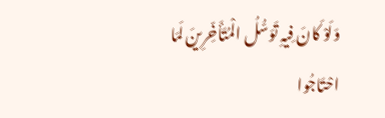وَلَوْ کَانَ فِیہِ تَوَسُّلُ الْمُتَأَخِّرِینَ لَمَا احْتَاجُوا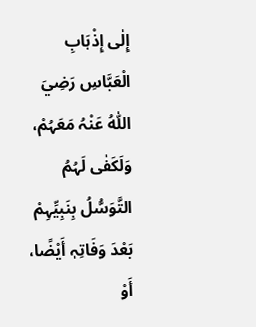إِلٰی إِذْہَابِ الْعَبَّاسِ رَضِيَ اللّٰہُ عَنْہُ مَعَہُمْ، وَلَکَفٰی لَہُمُ التَّوَسُّلُ بِنَبِیِّہِمْ بَعْدَ وَفَاتِہٖ أَیْضًا، أَوْ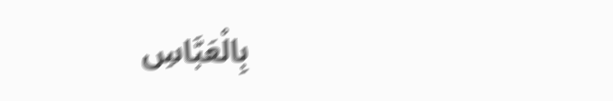بِالْعَبَّاسِ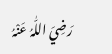رَضِيَ اللّٰہُ عَنْہُ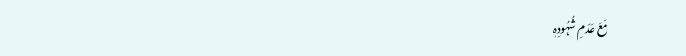مَعَ عَدَمِ شُہُودِہٖ